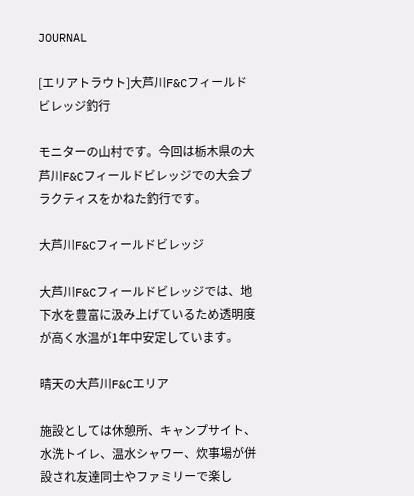JOURNAL

[エリアトラウト]大芦川F&Cフィールドビレッジ釣行

モニターの山村です。今回は栃木県の大芦川F&Cフィールドビレッジでの大会プラクティスをかねた釣行です。

大芦川F&Cフィールドビレッジ

大芦川F&Cフィールドビレッジでは、地下水を豊富に汲み上げているため透明度が高く水温が1年中安定しています。

晴天の大芦川F&Cエリア

施設としては休憩所、キャンプサイト、水洗トイレ、温水シャワー、炊事場が併設され友達同士やファミリーで楽し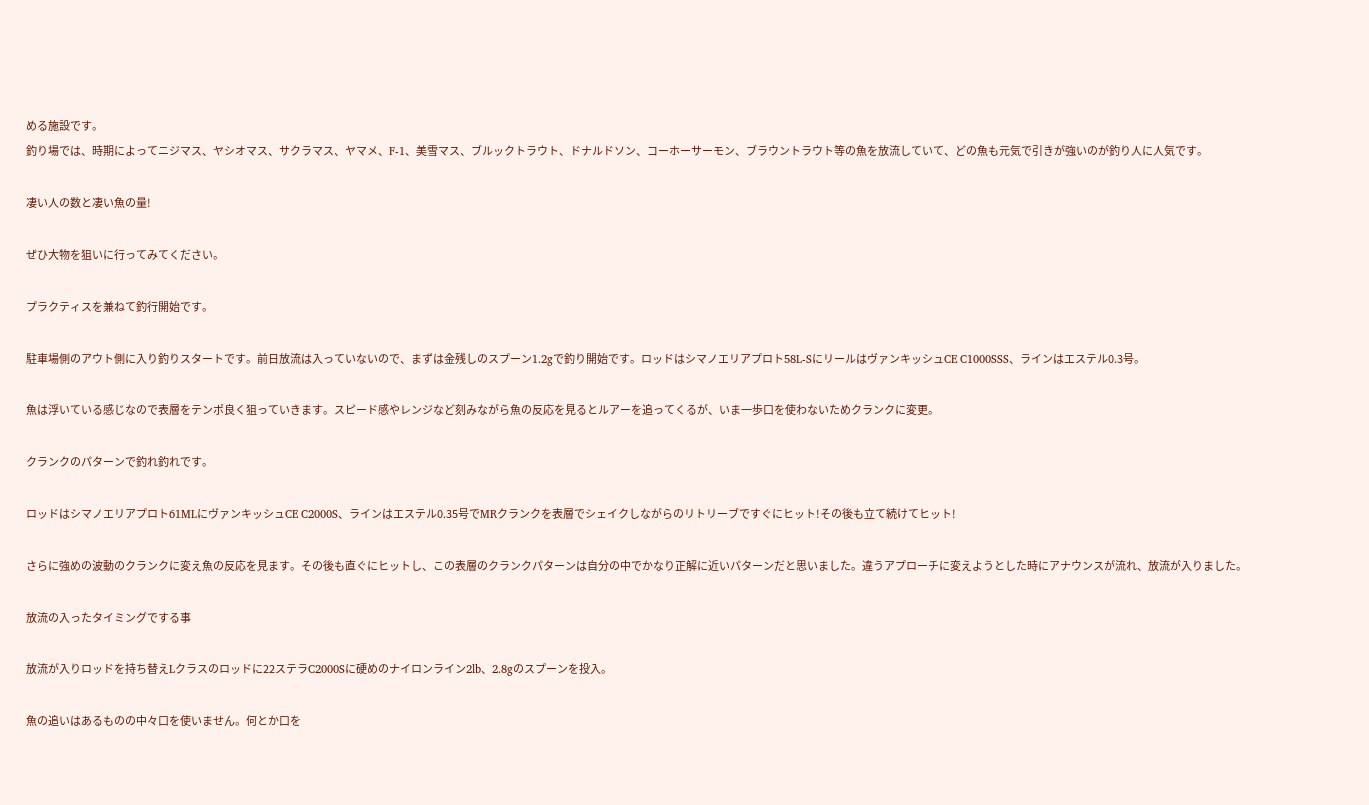める施設です。
釣り場では、時期によってニジマス、ヤシオマス、サクラマス、ヤマメ、F-1、美雪マス、ブルックトラウト、ドナルドソン、コーホーサーモン、ブラウントラウト等の魚を放流していて、どの魚も元気で引きが強いのが釣り人に人気です。

凄い人の数と凄い魚の量!

ぜひ大物を狙いに行ってみてください。

プラクティスを兼ねて釣行開始です。

駐車場側のアウト側に入り釣りスタートです。前日放流は入っていないので、まずは金残しのスプーン1.2gで釣り開始です。ロッドはシマノエリアプロト58L-SにリールはヴァンキッシュCE C1000SSS、ラインはエステル0.3号。

魚は浮いている感じなので表層をテンポ良く狙っていきます。スピード感やレンジなど刻みながら魚の反応を見るとルアーを追ってくるが、いま一歩口を使わないためクランクに変更。

クランクのパターンで釣れ釣れです。

ロッドはシマノエリアプロト61MLにヴァンキッシュCE C2000S、ラインはエステル0.35号でMRクランクを表層でシェイクしながらのリトリーブですぐにヒット!その後も立て続けてヒット!

さらに強めの波動のクランクに変え魚の反応を見ます。その後も直ぐにヒットし、この表層のクランクパターンは自分の中でかなり正解に近いパターンだと思いました。違うアプローチに変えようとした時にアナウンスが流れ、放流が入りました。

放流の入ったタイミングでする事

放流が入りロッドを持ち替えLクラスのロッドに22ステラC2000Sに硬めのナイロンライン2lb、2.8gのスプーンを投入。

魚の追いはあるものの中々口を使いません。何とか口を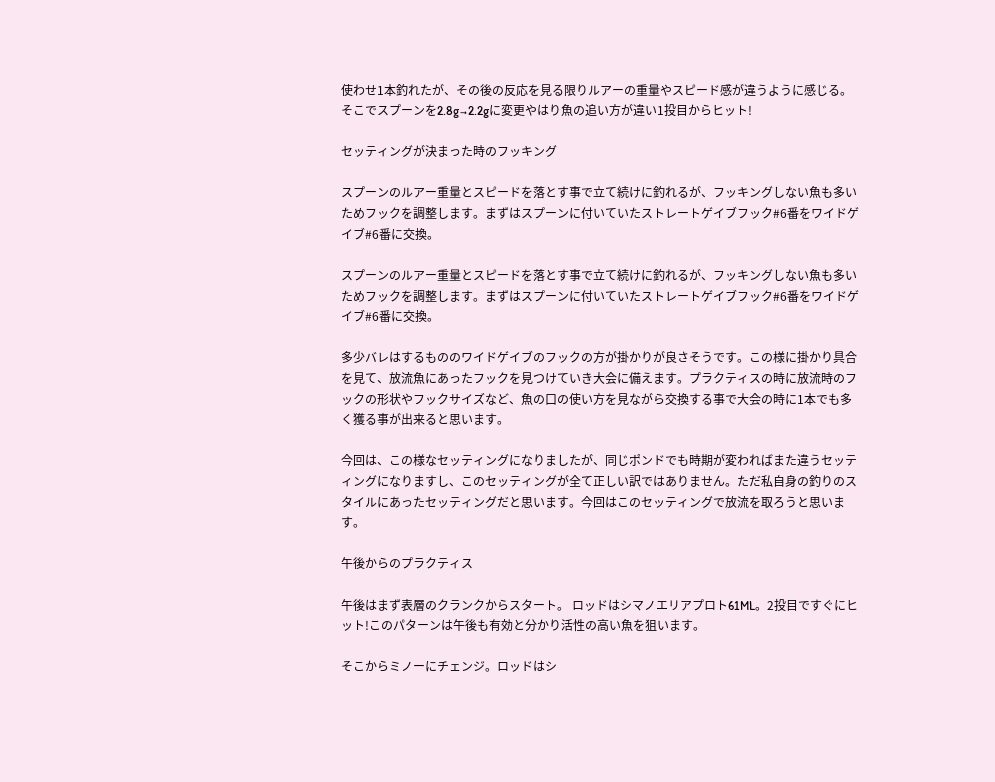使わせ1本釣れたが、その後の反応を見る限りルアーの重量やスピード感が違うように感じる。そこでスプーンを2.8g→2.2gに変更やはり魚の追い方が違い1投目からヒット!

セッティングが決まった時のフッキング

スプーンのルアー重量とスピードを落とす事で立て続けに釣れるが、フッキングしない魚も多いためフックを調整します。まずはスプーンに付いていたストレートゲイブフック#6番をワイドゲイブ#6番に交換。

スプーンのルアー重量とスピードを落とす事で立て続けに釣れるが、フッキングしない魚も多いためフックを調整します。まずはスプーンに付いていたストレートゲイブフック#6番をワイドゲイブ#6番に交換。

多少バレはするもののワイドゲイブのフックの方が掛かりが良さそうです。この様に掛かり具合を見て、放流魚にあったフックを見つけていき大会に備えます。プラクティスの時に放流時のフックの形状やフックサイズなど、魚の口の使い方を見ながら交換する事で大会の時に1本でも多く獲る事が出来ると思います。

今回は、この様なセッティングになりましたが、同じポンドでも時期が変わればまた違うセッティングになりますし、このセッティングが全て正しい訳ではありません。ただ私自身の釣りのスタイルにあったセッティングだと思います。今回はこのセッティングで放流を取ろうと思います。

午後からのプラクティス

午後はまず表層のクランクからスタート。 ロッドはシマノエリアプロト61ML。2投目ですぐにヒット!このパターンは午後も有効と分かり活性の高い魚を狙います。

そこからミノーにチェンジ。ロッドはシ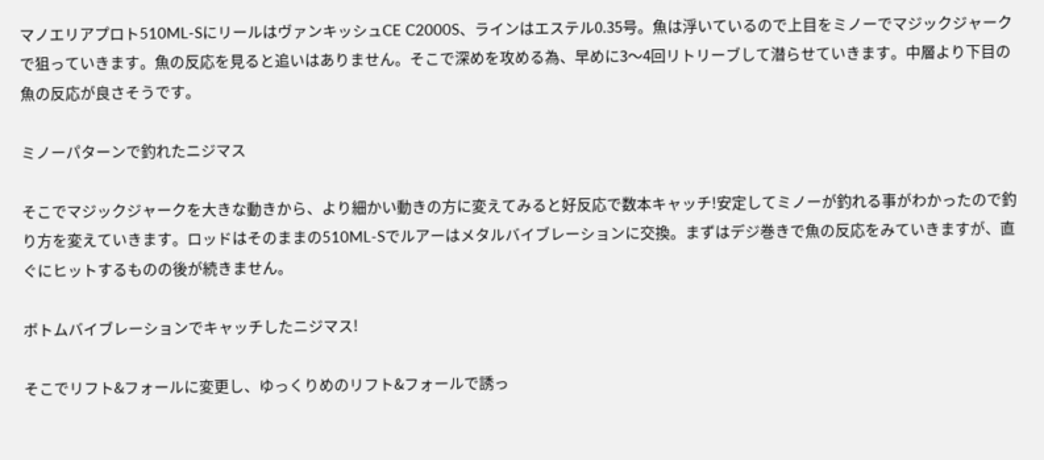マノエリアプロト510ML-SにリールはヴァンキッシュCE C2000S、ラインはエステル0.35号。魚は浮いているので上目をミノーでマジックジャークで狙っていきます。魚の反応を見ると追いはありません。そこで深めを攻める為、早めに3〜4回リトリーブして潜らせていきます。中層より下目の魚の反応が良さそうです。

ミノーパターンで釣れたニジマス

そこでマジックジャークを大きな動きから、より細かい動きの方に変えてみると好反応で数本キャッチ!安定してミノーが釣れる事がわかったので釣り方を変えていきます。ロッドはそのままの510ML-Sでルアーはメタルバイブレーションに交換。まずはデジ巻きで魚の反応をみていきますが、直ぐにヒットするものの後が続きません。

ボトムバイブレーションでキャッチしたニジマス!

そこでリフト&フォールに変更し、ゆっくりめのリフト&フォールで誘っ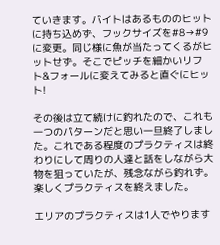ていきます。バイトはあるもののヒットに持ち込めず、フックサイズを#8→#9に変更。同じ様に魚が当たってくるがヒットせず。そこでピッチを細かいリフト&フォールに変えてみると直ぐにヒット!

その後は立て続けに釣れたので、これも一つのパターンだと思い一旦終了しました。これである程度のプラクティスは終わりにして周りの人達と話をしながら大物を狙っていたが、残念ながら釣れず。楽しくプラクティスを終えました。

エリアのプラクティスは1人でやります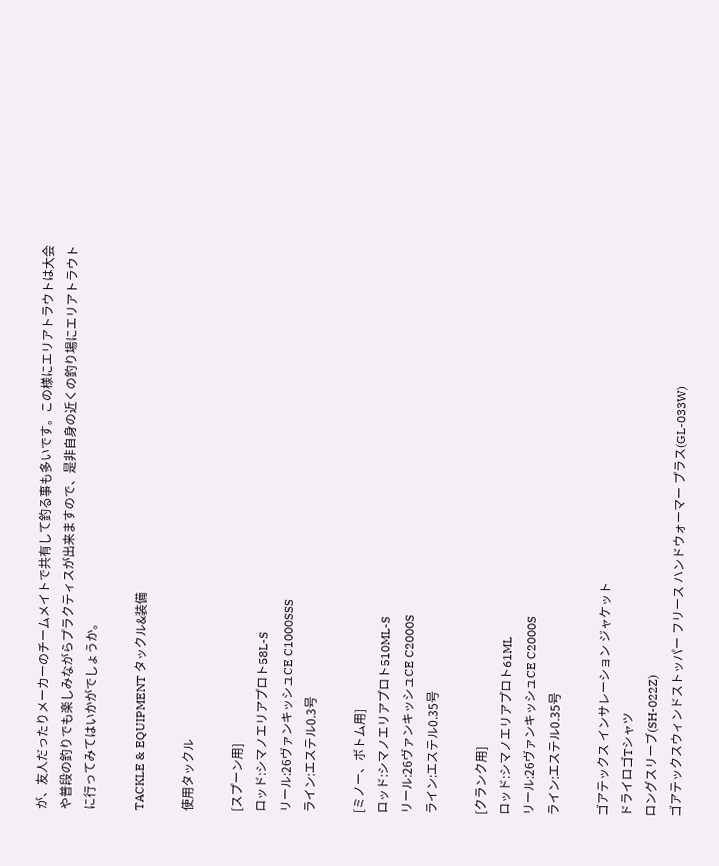が、友人だったりメーカーのチームメイトで共有して釣る事も多いです。この様にエリアトラウトは大会や普段の釣りでも楽しみながらプラクティスが出来ますので、是非自身の近くの釣り場にエリアトラウトに行ってみてはいかがでしょうか。

TACKLE & EQUIPMENT タックル&装備

使用タックル

[スプーン用]
ロッド:シマノエリアプロト58L-S
リール:26ヴァンキッシュCE C1000SSS
ライン:エステル0.3号

[ミノー、ボトム用]
ロッド:シマノエリアプロト510ML-S
リール:26ヴァンキッシュCE C2000S
ライン:エステル0.35号

[クランク用]
ロッド:シマノエリアプロト61ML
リール:26ヴァンキッシュCE C2000S
ライン:エステル0.35号

ゴアテックス インサレーション ジャケット
ドライロゴTシャツ
ロングスリーブ(SH-022Z)
ゴアテックスウィンドストッパー フリース ハンドウォーマー プラス(GL-033W)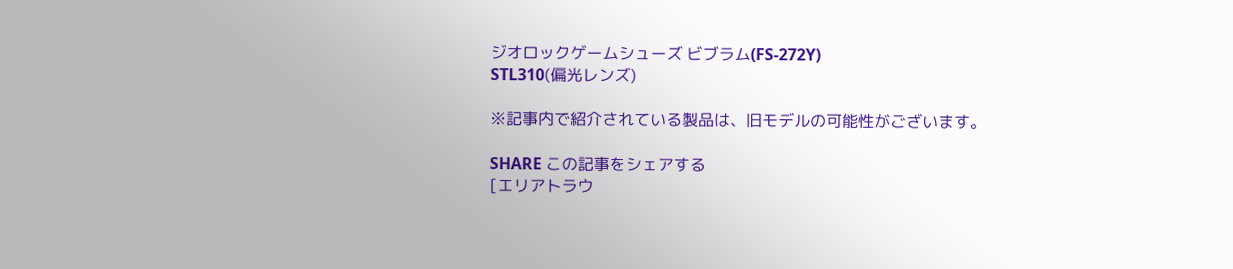ジオロックゲームシューズ ビブラム(FS-272Y)
STL310(偏光レンズ)

※記事内で紹介されている製品は、旧モデルの可能性がございます。

SHARE この記事をシェアする
[エリアトラウ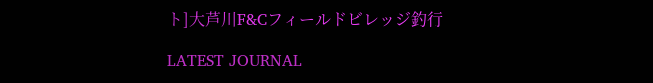ト]大芦川F&Cフィールドビレッジ釣行

LATEST JOURNAL